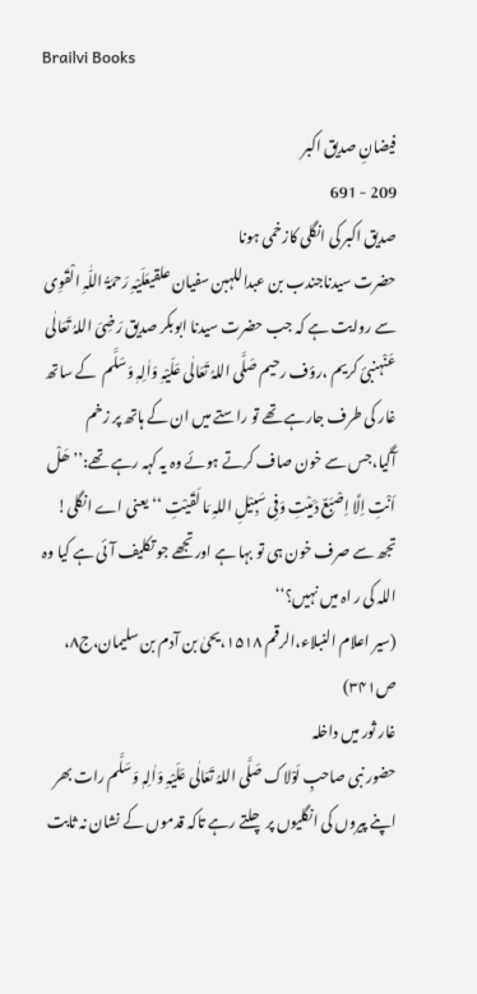Brailvi Books

فیضانِ صدیق اکبر
209 - 691
صدیق اکبر کی انگلی کازخمی ہونا
حضرت سیدناجندب بن عبداللہبن سفیان علقیعَلَیْہِ رَحمَۃُ اللّٰہِ الْقَوِی سے روایت ہے کہ جب حضرت سیدنا ابوبکر صدیق رَضِیَ اللہُ تَعَالٰی عَنْہنبیٔ کریم ،رؤف رحیم صَلَّی اللہُ تَعَالٰی عَلَیْہِ وَاٰلِہٖ وَسَلَّم  کے ساتھ غار کی طرف جارہے تھے تو راستے میں ان کے ہاتھ پر زخم آگیا،جس سے خون صاف کرتے ہوئے وہ یہ کہہ رہے تھے:’’ھَلْ اَنْتِ اِلَّا اِصْبَعٌ دَمَیْتِ وَفِی سَبِیْلِ اللہِ مَا لَقَیْتِ ‘‘یعنی اے انگلی! تجھ سے صرف خون ہی تو بہا ہے اورتجھے جو تکلیف آئی ہے کیا وہ اللہ کی ر اہ میں نہیں؟‘‘
(سیر اعلام النبلاء،الرقم ۱۵۱۸،یحیٰ بن آدم بن سلیمان،ج۸، ص۳۴۱)
غار ثور میں داخلہ
حضور نبی صاحبِ لَوْلاک صَلَّی اللہُ تَعَالٰی عَلَیْہِ وَاٰلِہٖ وَسَلَّم رات بھر اپنے پیروں کی انگلیوں پر چلتے رہے تاکہ قدموں کے نشان نہ ثابت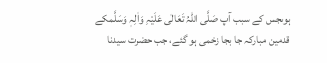ہوںجس کے سبب آپ صَلَّی اللہُ تَعَالٰی عَلَیْہِ وَاٰلِہٖ وَسَلَّمکے قدمین مبارکہ جا بجا زخمی ہو گئے، جب حضرت سیدنا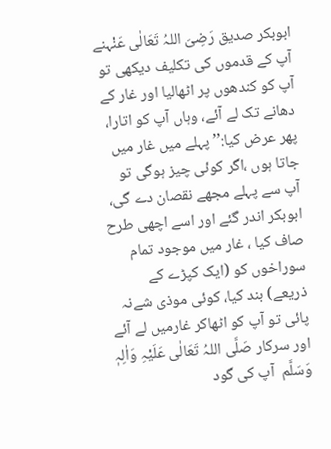ابوبکر صدیق رَضِیَ اللہُ تَعَالٰی عَنْہنے آپ کے قدموں کی تکلیف دیکھی تو آپ کو کندھوں پر اٹھالیا اور غار کے دھانے تک لے آئے، وہاں آپ کو اتارا، پھر عرض کیا:’’ پہلے میں غار میں جاتا ہوں ،اگر کوئی چیز ہوگی تو آپ سے پہلے مجھے نقصان دے گی، ابوبکر اندر گئے اور اسے اچھی طرح صاف کیا ، غار میں موجود تمام سوراخوں کو (ایک کپڑے کے ذریعے) بند کیا، کوئی موذی شےنہ پائی تو آپ کو اٹھاکر غارمیں لے آئے اور سرکار صَلَّی اللہُ تَعَالٰی عَلَیْہِ وَاٰلِہٖ وَسَلَّم  آپ کی گود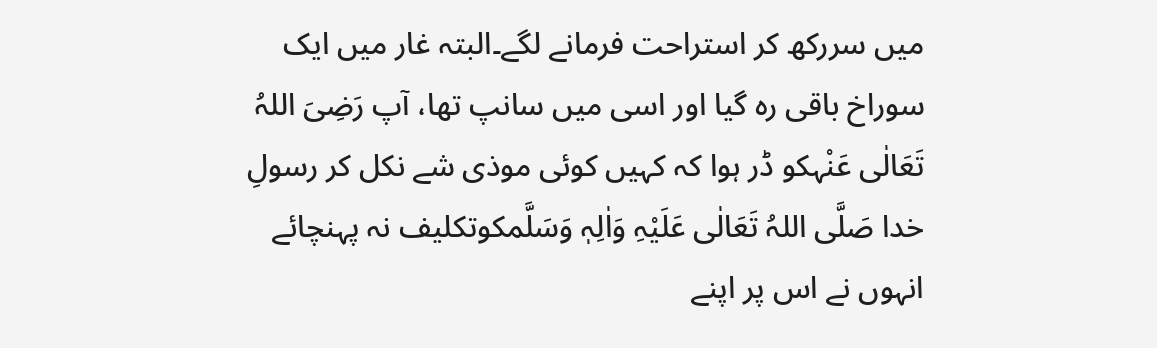میں سررکھ کر استراحت فرمانے لگے۔البتہ غار میں ایک سوراخ باقی رہ گیا اور اسی میں سانپ تھا، آپ رَضِیَ اللہُ تَعَالٰی عَنْہکو ڈر ہوا کہ کہیں کوئی موذی شے نکل کر رسولِ خدا صَلَّی اللہُ تَعَالٰی عَلَیْہِ وَاٰلِہٖ وَسَلَّمکوتکلیف نہ پہنچائے انہوں نے اس پر اپنے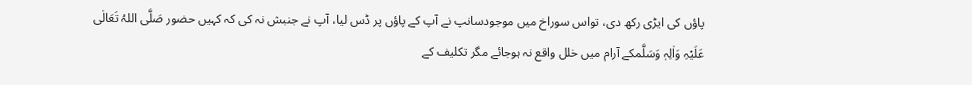پاؤں کی ایڑی رکھ دی، تواس سوراخ میں موجودسانپ نے آپ کے پاؤں پر ڈس لیا، آپ نے جنبش نہ کی کہ کہیں حضور صَلَّی اللہُ تَعَالٰی عَلَیْہِ وَاٰلِہٖ وَسَلَّمکے آرام میں خلل واقع نہ ہوجائے مگر تکلیف کے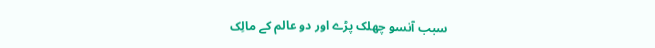سبب آنسو چھلک پڑے اور دو عالم کے مالِک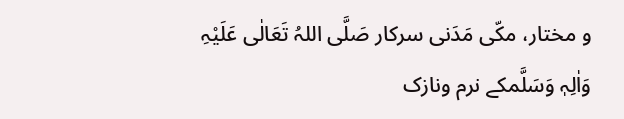و مختار، مکّی مَدَنی سرکار صَلَّی اللہُ تَعَالٰی عَلَیْہِ وَاٰلِہٖ وَسَلَّمکے نرم ونازک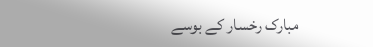مبارک رخسار کے بوسے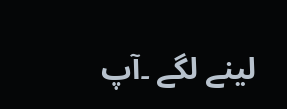لینے لگے ۔آپ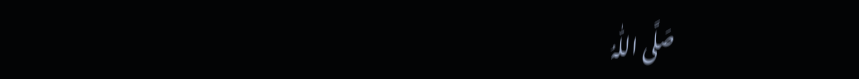صَلَّی اللّٰہُ